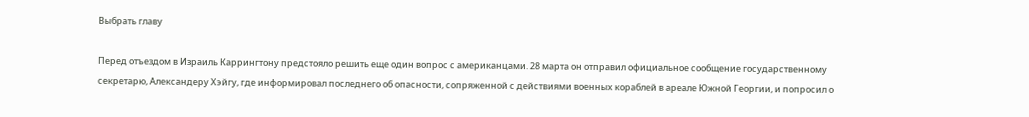Выбрать главу

Перед отъездом в Израиль Каррингтону предстояло решить еще один вопрос с американцами. 28 марта он отправил официальное сообщение государственному секретарю, Александеру Хэйгу, где информировал последнего об опасности, сопряженной с действиями военных кораблей в ареале Южной Георгии, и попросил о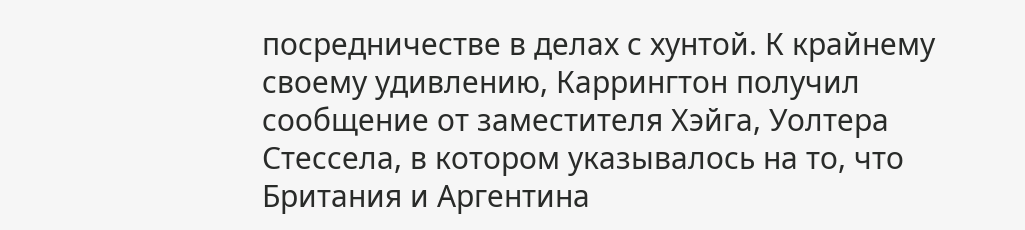посредничестве в делах с хунтой. К крайнему своему удивлению, Каррингтон получил сообщение от заместителя Хэйга, Уолтера Стессела, в котором указывалось на то, что Британия и Аргентина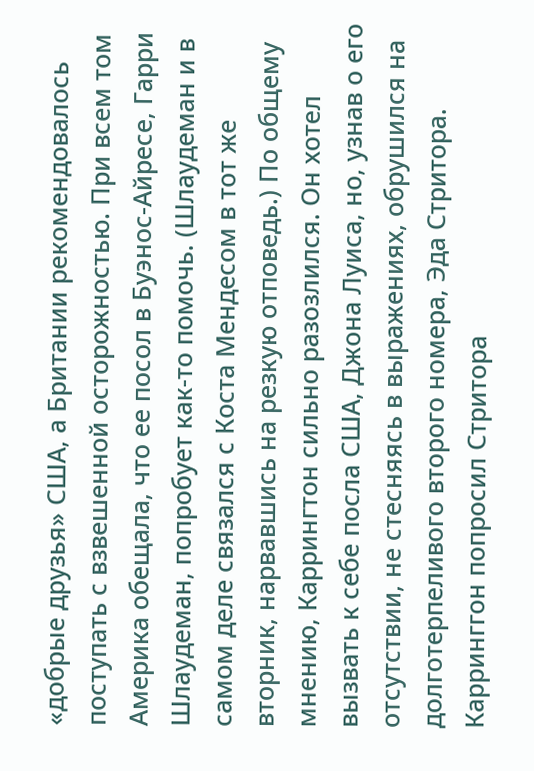«добрые друзья» США, а Британии рекомендовалось поступать с взвешенной осторожностью. При всем том Америка обещала, что ее посол в Буэнос-Айресе, Гарри Шлаудеман, попробует как-то помочь. (Шлаудеман и в самом деле связался с Коста Мендесом в тот же вторник, нарвавшись на резкую отповедь.) По общему мнению, Каррингтон сильно разозлился. Он хотел вызвать к себе посла США, Джона Луиса, но, узнав о его отсутствии, не стесняясь в выражениях, обрушился на долготерпеливого второго номера, Эда Стритора. Карринггон попросил Стритора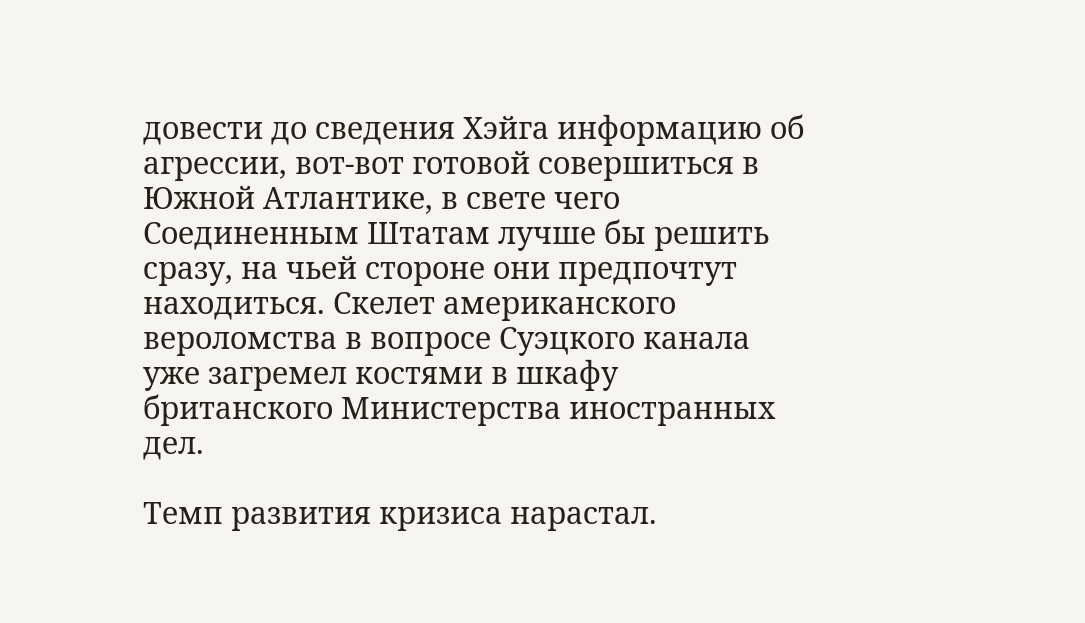довести до сведения Хэйга информацию об агрессии, вот-вот готовой совершиться в Южной Атлантике, в свете чего Соединенным Штатам лучше бы решить сразу, на чьей стороне они предпочтут находиться. Скелет американского вероломства в вопросе Суэцкого канала уже загремел костями в шкафу британского Министерства иностранных дел.

Темп развития кризиса нарастал.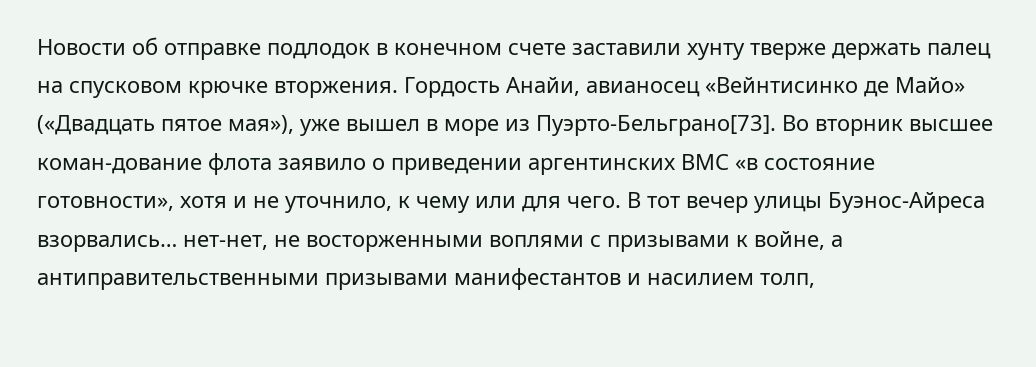Новости об отправке подлодок в конечном счете заставили хунту тверже держать палец на спусковом крючке вторжения. Гордость Анайи, авианосец «Вейнтисинко де Майо» («Двадцать пятое мая»), уже вышел в море из Пуэрто-Бельграно[73]. Во вторник высшее коман-дование флота заявило о приведении аргентинских ВМС «в состояние готовности», хотя и не уточнило, к чему или для чего. В тот вечер улицы Буэнос-Айреса взорвались… нет-нет, не восторженными воплями с призывами к войне, а антиправительственными призывами манифестантов и насилием толп,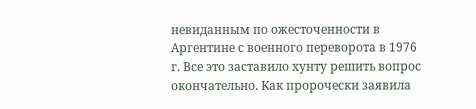невиданным по ожесточенности в Аргентине с военного переворота в 1976 г. Все это заставило хунту решить вопрос окончательно. Как пророчески заявила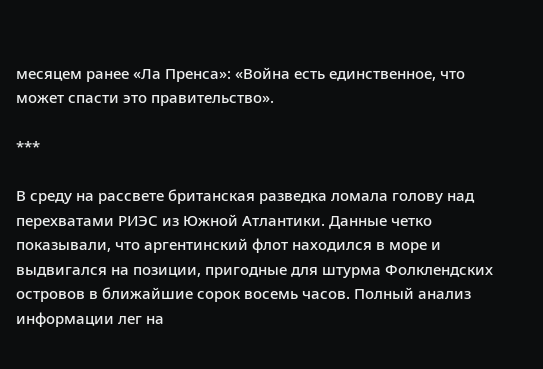месяцем ранее «Ла Пренса»: «Война есть единственное, что может спасти это правительство».

***

В среду на рассвете британская разведка ломала голову над перехватами РИЭС из Южной Атлантики. Данные четко показывали, что аргентинский флот находился в море и выдвигался на позиции, пригодные для штурма Фолклендских островов в ближайшие сорок восемь часов. Полный анализ информации лег на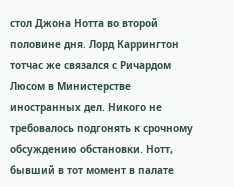стол Джона Нотта во второй половине дня. Лорд Каррингтон тотчас же связался с Ричардом Люсом в Министерстве иностранных дел. Никого не требовалось подгонять к срочному обсуждению обстановки. Нотт, бывший в тот момент в палате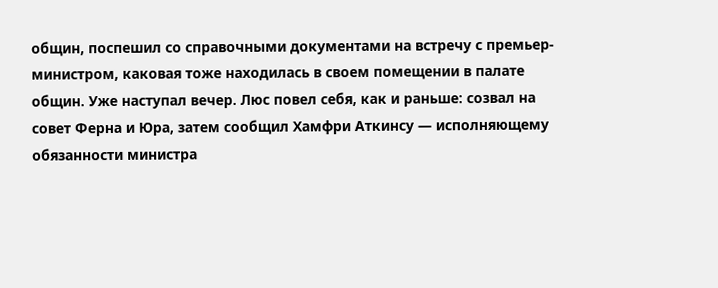общин, поспешил со справочными документами на встречу с премьер-министром, каковая тоже находилась в своем помещении в палате общин. Уже наступал вечер. Люс повел себя, как и раньше: созвал на совет Ферна и Юра, затем сообщил Хамфри Аткинсу — исполняющему обязанности министра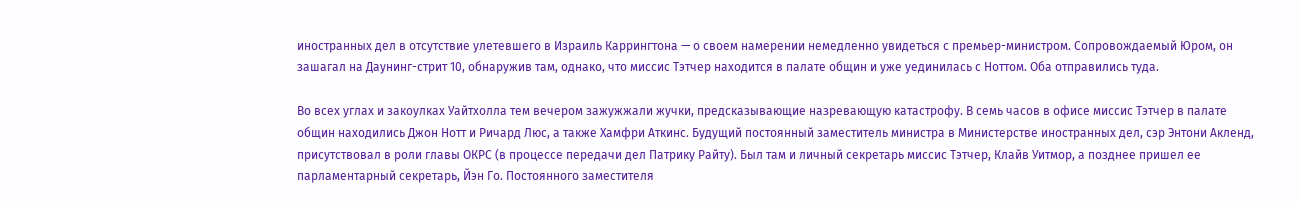иностранных дел в отсутствие улетевшего в Израиль Каррингтона — о своем намерении немедленно увидеться с премьер-министром. Сопровождаемый Юром, он зашагал на Даунинг-стрит 10, обнаружив там, однако, что миссис Тэтчер находится в палате общин и уже уединилась с Ноттом. Оба отправились туда.

Во всех углах и закоулках Уайтхолла тем вечером зажужжали жучки, предсказывающие назревающую катастрофу. В семь часов в офисе миссис Тэтчер в палате общин находились Джон Нотт и Ричард Люс, а также Хамфри Аткинс. Будущий постоянный заместитель министра в Министерстве иностранных дел, сэр Энтони Акленд, присутствовал в роли главы ОКРС (в процессе передачи дел Патрику Райту). Был там и личный секретарь миссис Тэтчер, Клайв Уитмор, а позднее пришел ее парламентарный секретарь, Йэн Го. Постоянного заместителя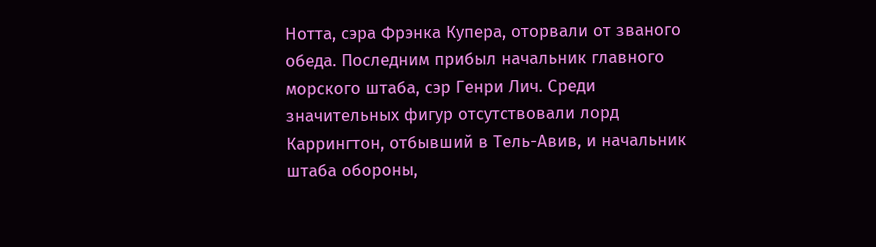Нотта, сэра Фрэнка Купера, оторвали от званого обеда. Последним прибыл начальник главного морского штаба, сэр Генри Лич. Среди значительных фигур отсутствовали лорд Каррингтон, отбывший в Тель-Авив, и начальник штаба обороны,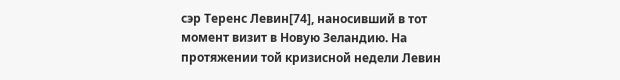сэр Теренс Левин[74], наносивший в тот момент визит в Новую Зеландию. На протяжении той кризисной недели Левин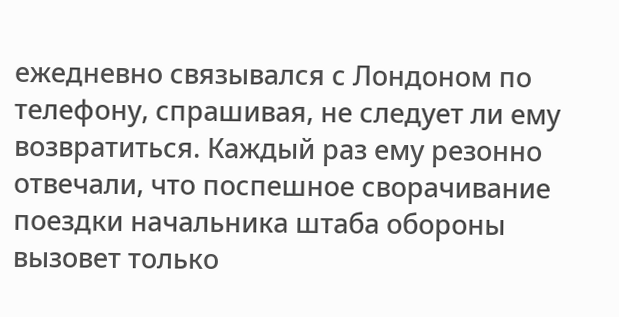ежедневно связывался с Лондоном по телефону, спрашивая, не следует ли ему возвратиться. Каждый раз ему резонно отвечали, что поспешное сворачивание поездки начальника штаба обороны вызовет только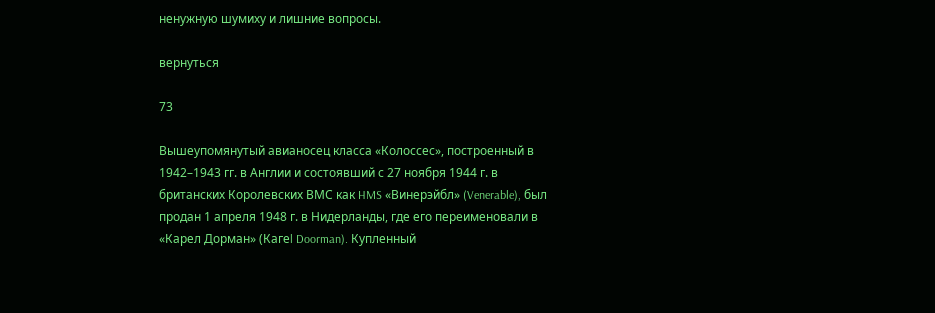ненужную шумиху и лишние вопросы.

вернуться

73

Вышеупомянутый авианосец класса «Колоссес», построенный в 1942–1943 гг. в Англии и состоявший с 27 ноября 1944 г. в британских Королевских ВМС как HMS «Винерэйбл» (Venerable), был продан 1 апреля 1948 г. в Нидерланды, где его переименовали в «Карел Дорман» (Кагеl Doorman). Купленный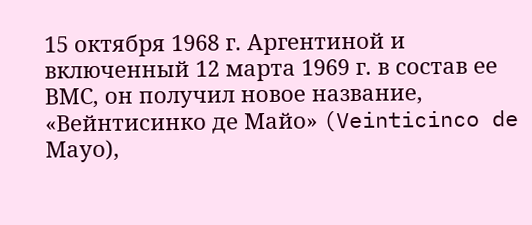15 октября 1968 г. Аргентиной и включенный 12 марта 1969 г. в состав ее ВМС, он получил новое название, «Вейнтисинко де Майо» (Veinticinco de Мауо),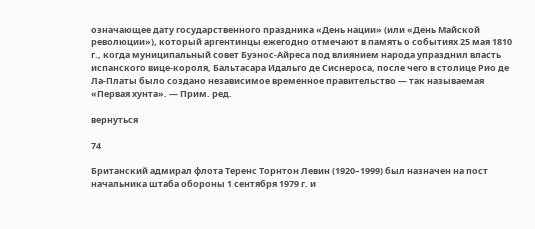означающее дату государственного праздника «День нации» (или «День Майской революции»), который аргентинцы ежегодно отмечают в память о событиях 25 мая 1810 г., когда муниципальный совет Буэнос-Айреса под влиянием народа упразднил власть испанского вице-короля, Бальтасара Идальго де Сиснероса, после чего в столице Рио де Ла-Платы было создано независимое временное правительство — так называемая «Первая хунта». — Прим. ред.

вернуться

74

Британский адмирал флота Теренс Торнтон Левин (1920–1999) был назначен на пост начальника штаба обороны 1 сентября 1979 г. и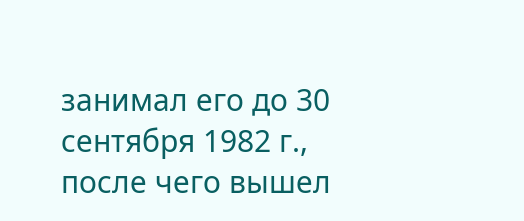занимал его до 30 сентября 1982 г., после чего вышел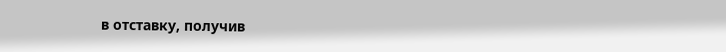в отставку, получив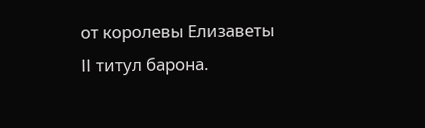от королевы Елизаветы II титул барона.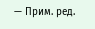— Прим. ред.